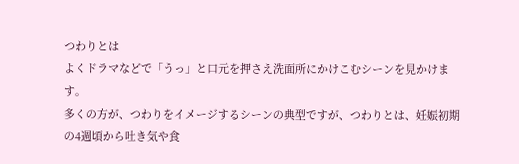つわりとは
よくドラマなどで「うっ」と口元を押さえ洗面所にかけこむシーンを見かけます。
多くの方が、つわりをイメージするシーンの典型ですが、つわりとは、妊娠初期の4週頃から吐き気や食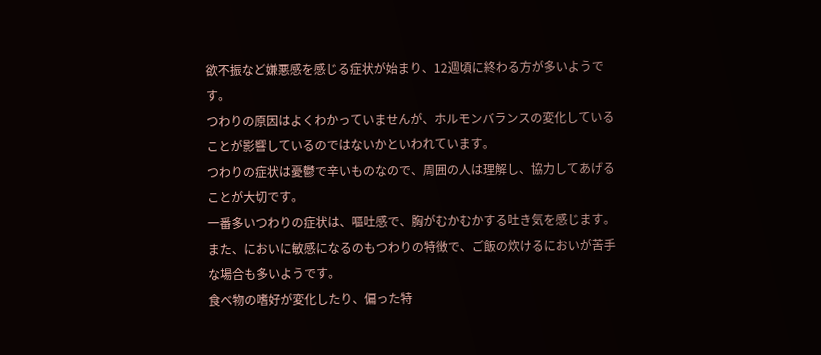欲不振など嫌悪感を感じる症状が始まり、12週頃に終わる方が多いようです。
つわりの原因はよくわかっていませんが、ホルモンバランスの変化していることが影響しているのではないかといわれています。
つわりの症状は憂鬱で辛いものなので、周囲の人は理解し、協力してあげることが大切です。
一番多いつわりの症状は、嘔吐感で、胸がむかむかする吐き気を感じます。
また、においに敏感になるのもつわりの特徴で、ご飯の炊けるにおいが苦手な場合も多いようです。
食べ物の嗜好が変化したり、偏った特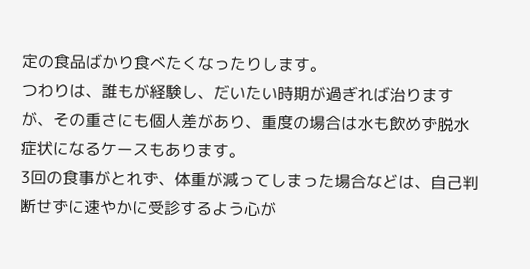定の食品ばかり食べたくなったりします。
つわりは、誰もが経験し、だいたい時期が過ぎれば治りますが、その重さにも個人差があり、重度の場合は水も飲めず脱水症状になるケースもあります。
3回の食事がとれず、体重が減ってしまった場合などは、自己判断せずに速やかに受診するよう心が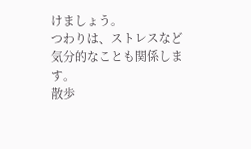けましょう。
つわりは、ストレスなど気分的なことも関係します。
散歩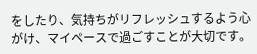をしたり、気持ちがリフレッシュするよう心がけ、マイペースで過ごすことが大切です。